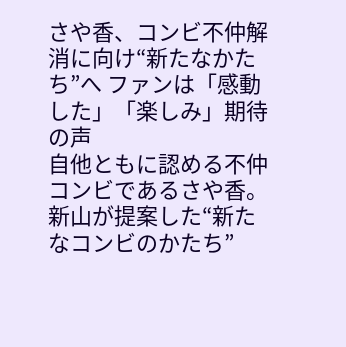さや香、コンビ不仲解消に向け“新たなかたち”へ ファンは「感動した」「楽しみ」期待の声
自他ともに認める不仲コンビであるさや香。新山が提案した“新たなコンビのかたち”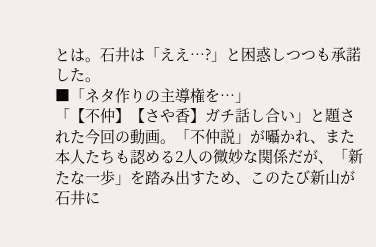とは。石井は「ええ…?」と困惑しつつも承諾した。
■「ネタ作りの主導権を…」
「【不仲】【さや香】ガチ話し合い」と題された今回の動画。「不仲説」が囁かれ、また本人たちも認める2人の微妙な関係だが、「新たな一歩」を踏み出すため、このたび新山が石井に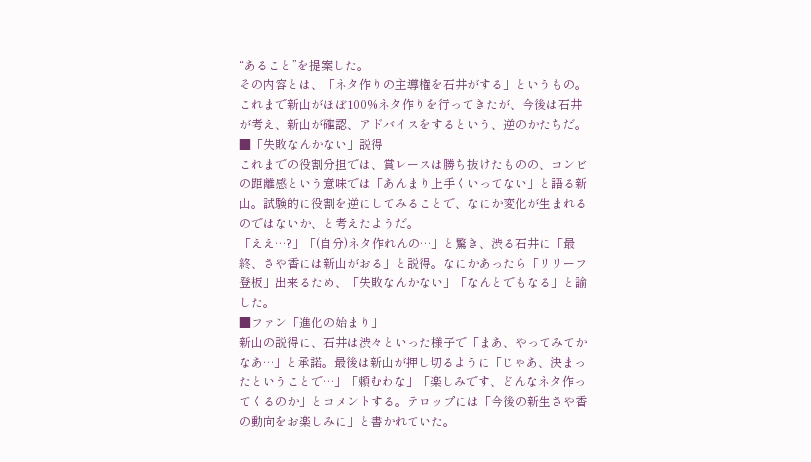“あること”を提案した。
その内容とは、「ネタ作りの主導権を石井がする」というもの。これまで新山がほぼ100%ネタ作りを行ってきたが、今後は石井が考え、新山が確認、アドバイスをするという、逆のかたちだ。
■「失敗なんかない」説得
これまでの役割分担では、賞レースは勝ち抜けたものの、コンビの距離感という意味では「あんまり上手くいってない」と語る新山。試験的に役割を逆にしてみることで、なにか変化が生まれるのではないか、と考えたようだ。
「ええ…?」「(自分)ネタ作れんの…」と驚き、渋る石井に「最終、さや香には新山がおる」と説得。なにかあったら「リリーフ登板」出来るため、「失敗なんかない」「なんとでもなる」と諭した。
■ファン「進化の始まり」
新山の説得に、石井は渋々といった様子で「まあ、やってみてかなあ…」と承諾。最後は新山が押し切るように「じゃあ、決まったということで…」「頼むわな」「楽しみです、どんなネタ作ってくるのか」とコメントする。テロップには「今後の新生さや香の動向をお楽しみに」と書かれていた。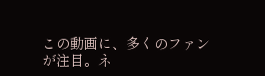この動画に、多くのファンが注目。ネ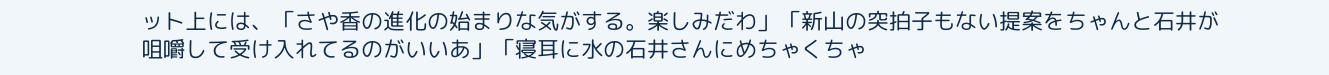ット上には、「さや香の進化の始まりな気がする。楽しみだわ」「新山の突拍子もない提案をちゃんと石井が咀嚼して受け入れてるのがいいあ」「寝耳に水の石井さんにめちゃくちゃ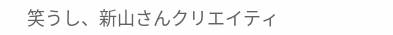笑うし、新山さんクリエイティ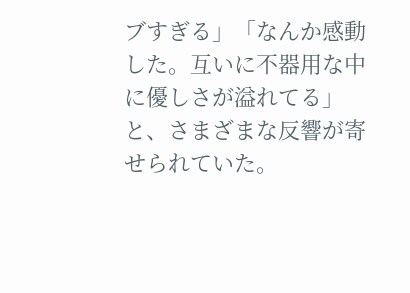ブすぎる」「なんか感動した。互いに不器用な中に優しさが溢れてる」と、さまざまな反響が寄せられていた。